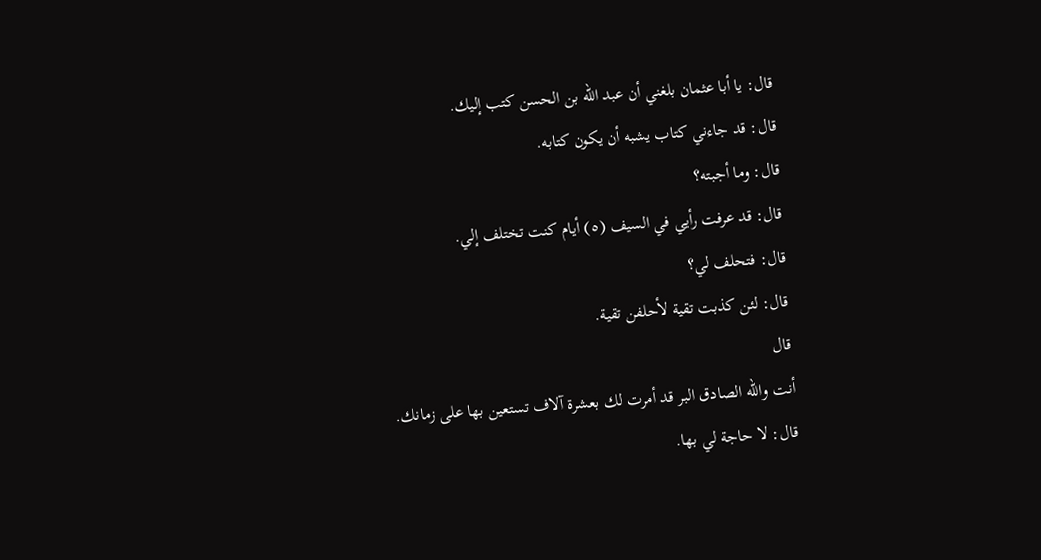قال: يا أبا عثمان بلغني أن عبد الله بن الحسن كتب إليك.
قال: قد جاءني كتاب يشبه أن يكون كتابه.
قال: وما أجبته؟
قال: قد عرفت رأيي في السيف (٥) أيام كنت تختلف إلي.
قال: فتحلف لي؟
قال: لئن كذبت تقية لأحلفن تقية.
قال
أنت والله الصادق البر قد أمرت لك بعشرة آلاف تستعين بها على زمانك.
قال: لا حاجة لي بها.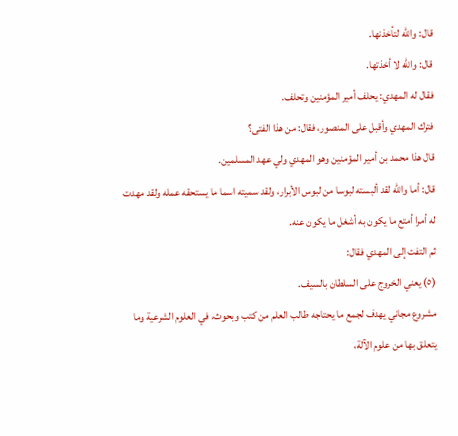قال: والله لتأخذنها.
قال: والله لا أخذتها.
فقال له المهدي: يحلف أمير المؤمنين وتحلف.
فترك المهدي وأقبل على المنصور، فقال: من هذا الفتى؟
قال هذا محمد بن أمير المؤمنين وهو المهدي ولي عهد المسلمين.
قال: أما والله لقد ألبسته لبوسا من لبوس الأبرار، ولقد سميته اسما ما يستحقه عمله ولقد مهدت له أمرا أمتع ما يكون به أشغل ما يكون عنه.
ثم التفت إلى المهدي فقال:
(٥) يعني الخروج على السلطان بالسيف.
مشروع مجاني يهدف لجمع ما يحتاجه طالب العلم من كتب وبحوث، في العلوم الشرعية وما يتعلق بها من علوم الآلة،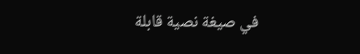في صيغة نصية قابلة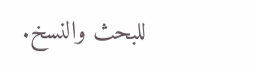للبحث والنسخ.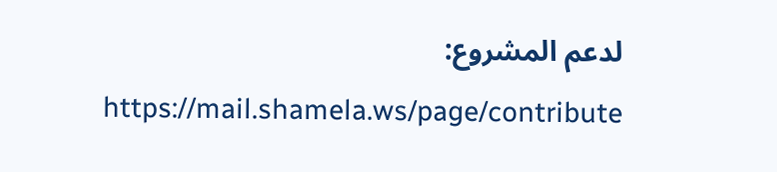لدعم المشروع: https://mail.shamela.ws/page/contribute